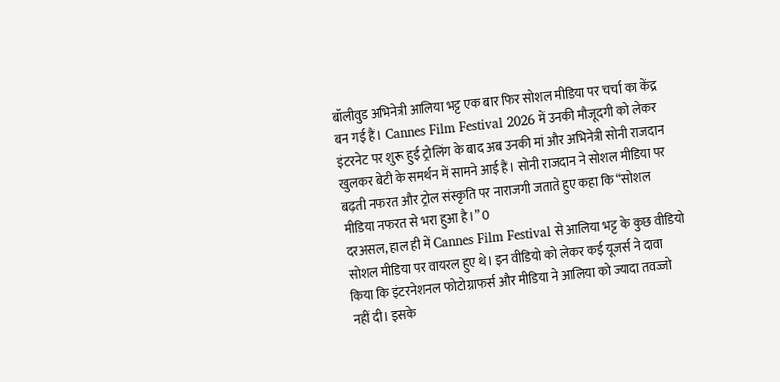बॉलीवुड अभिनेत्री आलिया भट्ट एक बार फिर सोशल मीडिया पर चर्चा का केंद्र बन गई हैं। Cannes Film Festival 2026 में उनकी मौजूदगी को लेकर इंटरनेट पर शुरू हुई ट्रोलिंग के बाद अब उनकी मां और अभिनेत्री सोनी राजदान खुलकर बेटी के समर्थन में सामने आई हैं। सोनी राजदान ने सोशल मीडिया पर बढ़ती नफरत और ट्रोल संस्कृति पर नाराजगी जताते हुए कहा कि “सोशल मीडिया नफरत से भरा हुआ है।” 0
दरअसल, हाल ही में Cannes Film Festival से आलिया भट्ट के कुछ वीडियो सोशल मीडिया पर वायरल हुए थे। इन वीडियो को लेकर कई यूजर्स ने दावा किया कि इंटरनेशनल फोटोग्राफर्स और मीडिया ने आलिया को ज्यादा तवज्जो नहीं दी। इसके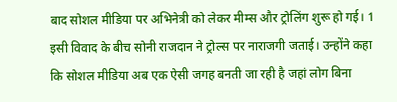बाद सोशल मीडिया पर अभिनेत्री को लेकर मीम्स और ट्रोलिंग शुरू हो गई। 1
इसी विवाद के बीच सोनी राजदान ने ट्रोल्स पर नाराजगी जताई। उन्होंने कहा कि सोशल मीडिया अब एक ऐसी जगह बनती जा रही है जहां लोग बिना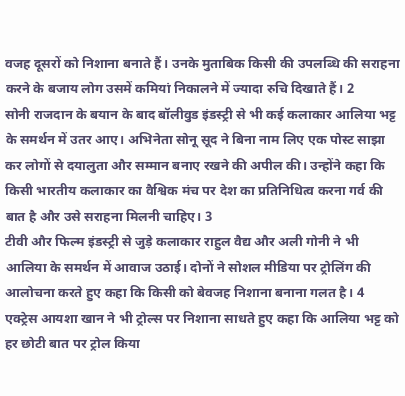वजह दूसरों को निशाना बनाते हैं। उनके मुताबिक किसी की उपलब्धि की सराहना करने के बजाय लोग उसमें कमियां निकालने में ज्यादा रुचि दिखाते हैं। 2
सोनी राजदान के बयान के बाद बॉलीवुड इंडस्ट्री से भी कई कलाकार आलिया भट्ट के समर्थन में उतर आए। अभिनेता सोनू सूद ने बिना नाम लिए एक पोस्ट साझा कर लोगों से दयालुता और सम्मान बनाए रखने की अपील की। उन्होंने कहा कि किसी भारतीय कलाकार का वैश्विक मंच पर देश का प्रतिनिधित्व करना गर्व की बात है और उसे सराहना मिलनी चाहिए। 3
टीवी और फिल्म इंडस्ट्री से जुड़े कलाकार राहुल वैद्य और अली गोनी ने भी आलिया के समर्थन में आवाज उठाई। दोनों ने सोशल मीडिया पर ट्रोलिंग की आलोचना करते हुए कहा कि किसी को बेवजह निशाना बनाना गलत है। 4
एक्ट्रेस आयशा खान ने भी ट्रोल्स पर निशाना साधते हुए कहा कि आलिया भट्ट को हर छोटी बात पर ट्रोल किया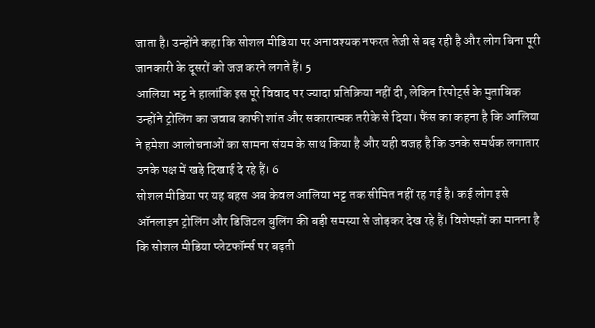जाता है। उन्होंने कहा कि सोशल मीडिया पर अनावश्यक नफरत तेजी से बढ़ रही है और लोग बिना पूरी जानकारी के दूसरों को जज करने लगते हैं। 5
आलिया भट्ट ने हालांकि इस पूरे विवाद पर ज्यादा प्रतिक्रिया नहीं दी, लेकिन रिपोर्ट्स के मुताबिक उन्होंने ट्रोलिंग का जवाब काफी शांत और सकारात्मक तरीके से दिया। फैंस का कहना है कि आलिया ने हमेशा आलोचनाओं का सामना संयम के साथ किया है और यही वजह है कि उनके समर्थक लगातार उनके पक्ष में खड़े दिखाई दे रहे हैं। 6
सोशल मीडिया पर यह बहस अब केवल आलिया भट्ट तक सीमित नहीं रह गई है। कई लोग इसे ऑनलाइन ट्रोलिंग और डिजिटल बुलिंग की बड़ी समस्या से जोड़कर देख रहे हैं। विशेषज्ञों का मानना है कि सोशल मीडिया प्लेटफॉर्म्स पर बढ़ती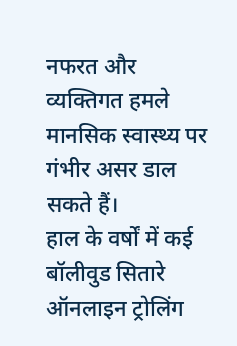नफरत और व्यक्तिगत हमले मानसिक स्वास्थ्य पर गंभीर असर डाल सकते हैं।
हाल के वर्षों में कई बॉलीवुड सितारे ऑनलाइन ट्रोलिंग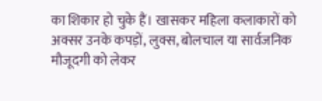का शिकार हो चुके हैं। खासकर महिला कलाकारों को अक्सर उनके कपड़ों, लुक्स, बोलचाल या सार्वजनिक मौजूदगी को लेकर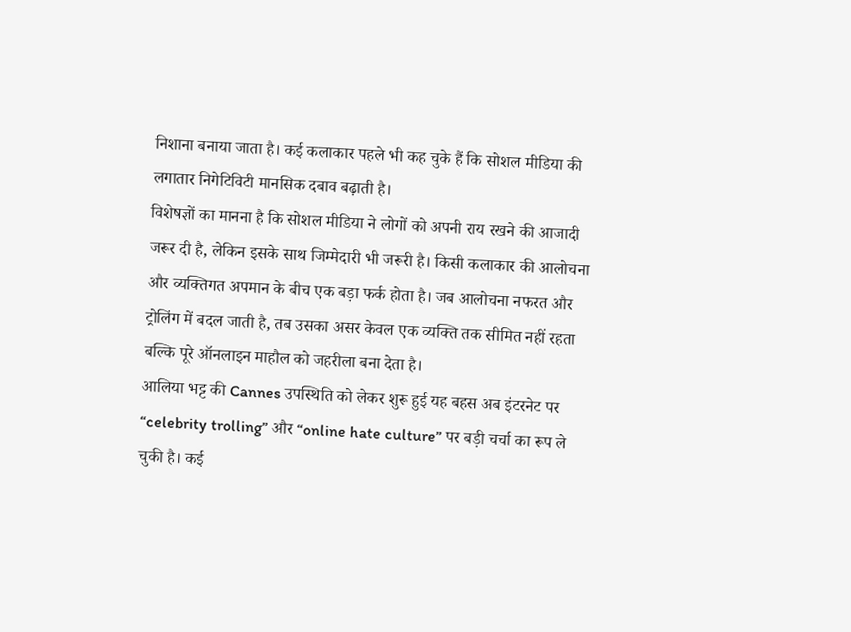निशाना बनाया जाता है। कई कलाकार पहले भी कह चुके हैं कि सोशल मीडिया की लगातार निगेटिविटी मानसिक दबाव बढ़ाती है।
विशेषज्ञों का मानना है कि सोशल मीडिया ने लोगों को अपनी राय रखने की आजादी जरूर दी है, लेकिन इसके साथ जिम्मेदारी भी जरूरी है। किसी कलाकार की आलोचना और व्यक्तिगत अपमान के बीच एक बड़ा फर्क होता है। जब आलोचना नफरत और ट्रोलिंग में बदल जाती है, तब उसका असर केवल एक व्यक्ति तक सीमित नहीं रहता बल्कि पूरे ऑनलाइन माहौल को जहरीला बना देता है।
आलिया भट्ट की Cannes उपस्थिति को लेकर शुरू हुई यह बहस अब इंटरनेट पर “celebrity trolling” और “online hate culture” पर बड़ी चर्चा का रूप ले चुकी है। कई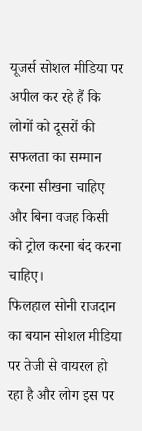यूजर्स सोशल मीडिया पर अपील कर रहे हैं कि लोगों को दूसरों की सफलता का सम्मान करना सीखना चाहिए और बिना वजह किसी को ट्रोल करना बंद करना चाहिए।
फिलहाल सोनी राजदान का बयान सोशल मीडिया पर तेजी से वायरल हो रहा है और लोग इस पर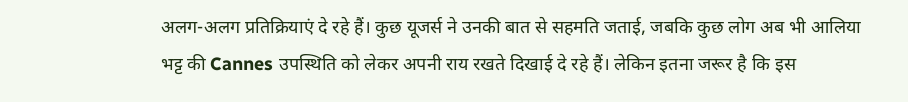अलग-अलग प्रतिक्रियाएं दे रहे हैं। कुछ यूजर्स ने उनकी बात से सहमति जताई, जबकि कुछ लोग अब भी आलिया भट्ट की Cannes उपस्थिति को लेकर अपनी राय रखते दिखाई दे रहे हैं। लेकिन इतना जरूर है कि इस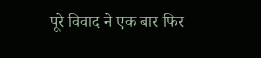पूरे विवाद ने एक बार फिर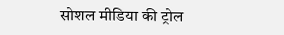सोशल मीडिया की ट्रोल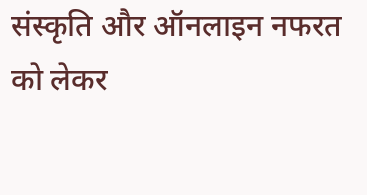संस्कृति और ऑनलाइन नफरत को लेकर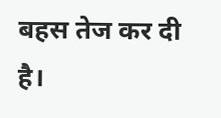बहस तेज कर दी है।